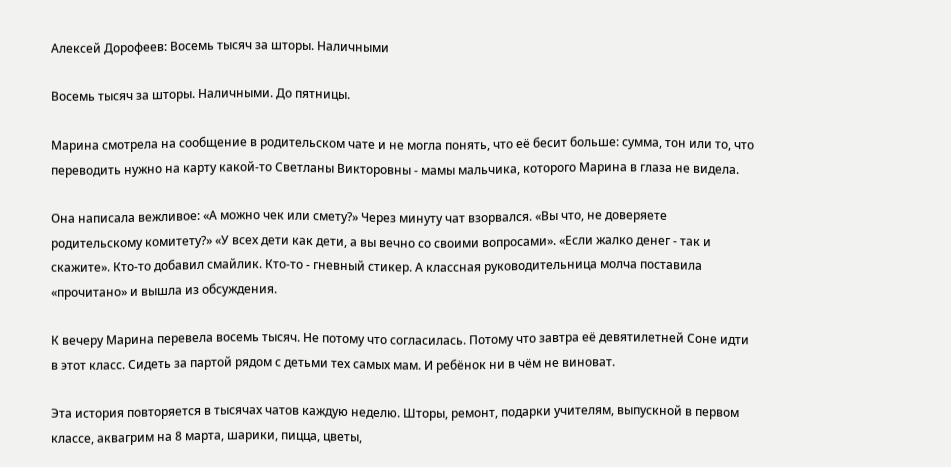Алексей Дорофеев: Восемь тысяч за шторы. Наличными

Восемь тысяч за шторы. Наличными. До пятницы.

Марина смотрела на сообщение в родительском чате и не могла понять, что её бесит больше: сумма, тон или то, что переводить нужно на карту какой-то Светланы Викторовны - мамы мальчика, которого Марина в глаза не видела.

Она написала вежливое: «А можно чек или смету?» Через минуту чат взорвался. «Вы что, не доверяете родительскому комитету?» «У всех дети как дети, а вы вечно со своими вопросами». «Если жалко денег - так и скажите». Кто-то добавил смайлик. Кто-то - гневный стикер. А классная руководительница молча поставила «прочитано» и вышла из обсуждения.

К вечеру Марина перевела восемь тысяч. Не потому что согласилась. Потому что завтра её девятилетней Соне идти в этот класс. Сидеть за партой рядом с детьми тех самых мам. И ребёнок ни в чём не виноват.

Эта история повторяется в тысячах чатов каждую неделю. Шторы, ремонт, подарки учителям, выпускной в первом классе, аквагрим на 8 марта, шарики, пицца, цветы,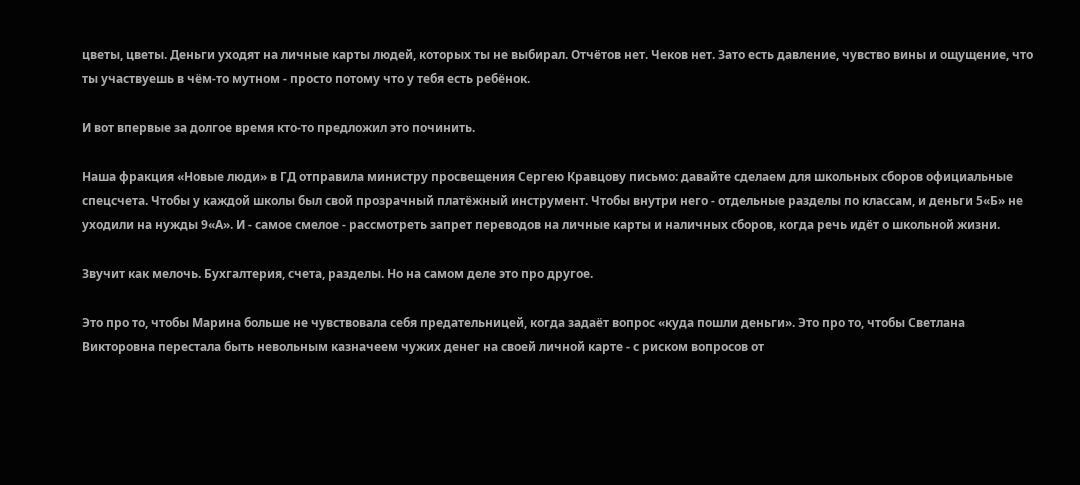цветы, цветы. Деньги уходят на личные карты людей, которых ты не выбирал. Отчётов нет. Чеков нет. Зато есть давление, чувство вины и ощущение, что ты участвуешь в чём-то мутном - просто потому что у тебя есть ребёнок.

И вот впервые за долгое время кто-то предложил это починить.

Наша фракция «Новые люди» в ГД отправила министру просвещения Сергею Кравцову письмо: давайте сделаем для школьных сборов официальные спецсчета. Чтобы у каждой школы был свой прозрачный платёжный инструмент. Чтобы внутри него - отдельные разделы по классам, и деньги 5«Б» не уходили на нужды 9«А». И - самое смелое - рассмотреть запрет переводов на личные карты и наличных сборов, когда речь идёт о школьной жизни.

Звучит как мелочь. Бухгалтерия, счета, разделы. Но на самом деле это про другое.

Это про то, чтобы Марина больше не чувствовала себя предательницей, когда задаёт вопрос «куда пошли деньги». Это про то, чтобы Светлана Викторовна перестала быть невольным казначеем чужих денег на своей личной карте - с риском вопросов от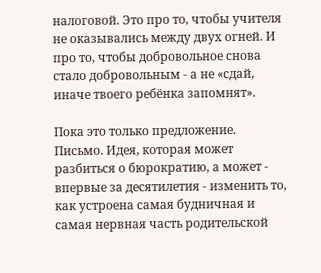налоговой. Это про то, чтобы учителя не оказывались между двух огней. И про то, чтобы добровольное снова стало добровольным - а не «сдай, иначе твоего ребёнка запомнят».

Пока это только предложение. Письмо. Идея, которая может разбиться о бюрократию, а может - впервые за десятилетия - изменить то, как устроена самая будничная и самая нервная часть родительской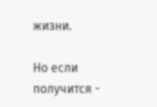жизни.

Но если получится -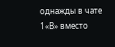однажды в чате 1«В» вместо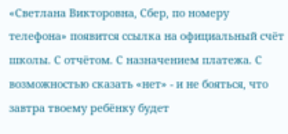«Светлана Викторовна, Сбер, по номеру телефона» появится ссылка на официальный счёт школы. С отчётом. С назначением платежа. С возможностью сказать «нет» - и не бояться, что завтра твоему ребёнку будет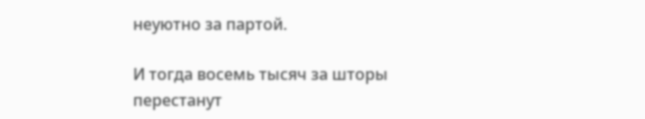неуютно за партой.

И тогда восемь тысяч за шторы перестанут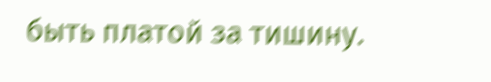быть платой за тишину.